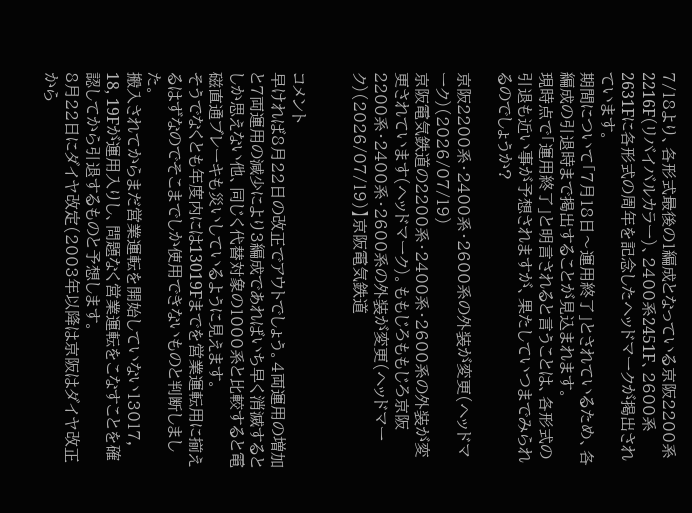7/18より、各形式最後の1編成となっている京阪2200系2216F(リバイバルカラー)、2400系2451F、2600系2631Fに各形式の周年を記念したヘッドマークが掲出されています。
期間について「7月18日〜運用終了」とされているため、各編成の引退時まで掲出することが見込まれます。
現時点で「運用終了」と明言されると言うことは、各形式の引退も近い事が予想されますが、果たしていつまでみられるのでしょうか?

京阪2200系・2400系・2600系の外装が変更(ヘッドマーク)(2026/07/19)
京阪電気鉄道の2200系・2400系・2600系の外装が変更されています(ヘッドマーク)。ももじろももじろ京阪2200系・2400系・2600系の外装が変更(ヘッドマーク)(2026/07/19)】京阪電気鉄道


コメント
早ければ8月22日の改正でアウトでしょう。4両運用の増加と7両運用の減少により3編成であればいち早く消滅するとしか思えない他、同じく代替対象の1000系と比較すると電磁直通ブレーキも災いしているように見えます。
そうでなくとも年度内には13019Fまでを営業運転用に揃えるはずなのでそこまでしか使用できないものと判断しました。
搬入されてからまだ営業運転を開始していない13017, 18, 19Fが運用入りし、問題なく営業運転をこなすことを確認してから引退するものと予想します。
8月22日にダイヤ改定(2003年以降は京阪はダイヤ改正から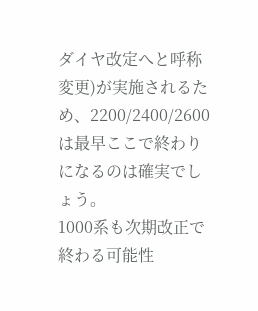ダイヤ改定へと呼称変更)が実施されるため、2200/2400/2600は最早ここで終わりになるのは確実でしょう。
1000系も次期改正で終わる可能性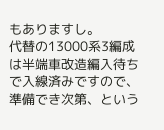もありますし。
代替の13000系3編成は半端車改造編入待ちで入線済みですので、準備でき次第、という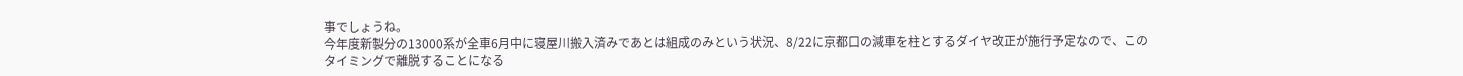事でしょうね。
今年度新製分の13000系が全車6月中に寝屋川搬入済みであとは組成のみという状況、8/22に京都口の減車を柱とするダイヤ改正が施行予定なので、このタイミングで離脱することになる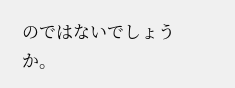のではないでしょうか。